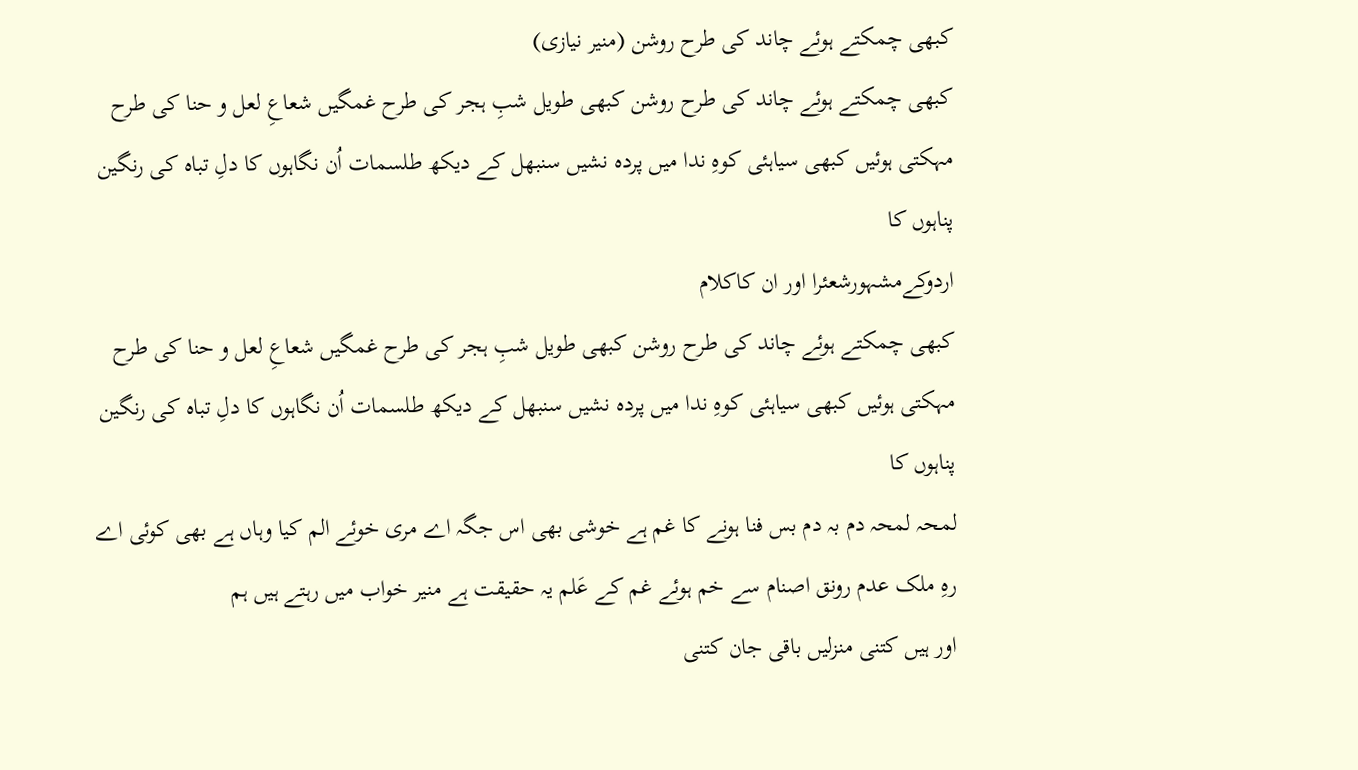کبھی چمکتے ہوئے چاند کی طرح روشن (منیر نیازی)
کبھی چمکتے ہوئے چاند کی طرح روشن کبھی طویل شبِ ہجر کی طرح غمگیں شعاعِ لعل و حنا کی طرح مہکتی ہوئیں کبھی سیاہئی کوہِ ندا میں پردہ نشیں سنبھل کے دیکھ طلسمات اُن نگاہوں کا دلِ تباہ کی رنگین پناہوں کا
اردوکےمشہورشعئرا اور ان کاکلام
کبھی چمکتے ہوئے چاند کی طرح روشن کبھی طویل شبِ ہجر کی طرح غمگیں شعاعِ لعل و حنا کی طرح مہکتی ہوئیں کبھی سیاہئی کوہِ ندا میں پردہ نشیں سنبھل کے دیکھ طلسمات اُن نگاہوں کا دلِ تباہ کی رنگین پناہوں کا
لمحہ لمحہ دم بہ دم بس فنا ہونے کا غم ہے خوشی بھی اس جگہ اے مری خوئے الم کیا وہاں ہے بھی کوئی اے رہِ ملک عدم رونق اصنام سے خم ہوئے غم کے عَلم یہ حقیقت ہے منیر خواب میں رہتے ہیں ہم
اور ہیں کتنی منزلیں باقی جان کتنی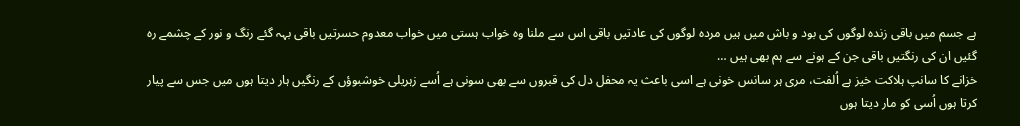ہے جسم میں باقی زندہ لوگوں کی بود و باش میں ہیں مردہ لوگوں کی عادتیں باقی اس سے ملنا وہ خواب ہستی میں خواب معدوم حسرتیں باقی بہہ گئے رنگ و نور کے چشمے رہ گئیں ان کی رنگتیں باقی جن کے ہونے سے ہم بھی ہیں …
خزانے کا سانپ ہلاکت خیز ہے اُلفت، مری ہر سانس خونی ہے اسی باعث یہ محفل دل کی قبروں سے بھی سونی ہے اُسے زہریلی خوشبوؤں کے رنگیں ہار دیتا ہوں میں جس سے پیار کرتا ہوں اُسی کو مار دیتا ہوں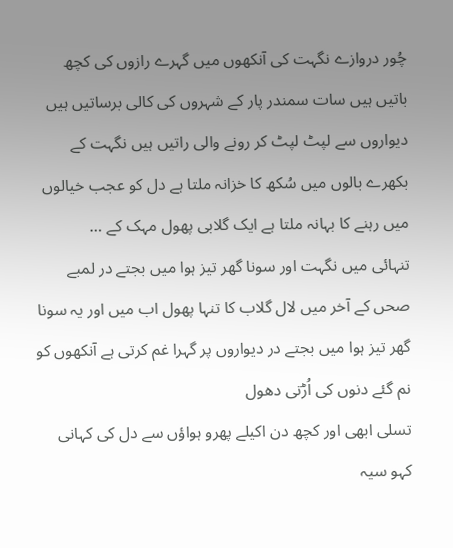چُور دروازے نگہت کی آنکھوں میں گہرے رازوں کی کچھ باتیں ہیں سات سمندر پار کے شہروں کی کالی برساتیں ہیں دیواروں سے لپٹ لپٹ کر رونے والی راتیں ہیں نگہت کے بکھرے بالوں میں سُکھ کا خزانہ ملتا ہے دل کو عجب خیالوں میں رہنے کا بہانہ ملتا ہے ایک گلابی پھول مہک کے …
تنہائی میں نگہت اور سونا گھر تیز ہوا میں بجتے در لمبے صحں کے آخر میں لال گلاب کا تنہا پھول اب میں اور یہ سونا گھر تیز ہوا میں بجتے در دیواروں پر گہرا غم کرتی ہے آنکھوں کو نم گئے دنوں کی اُڑتی دھول
تسلی ابھی اور کچھ دن اکیلے پھرو ہواؤں سے دل کی کہانی کہو سیہ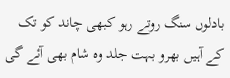بادلوں سنگ روتے رہو کبھی چاند کو تک کے آہیں بھرو بہت جلد وہ شام بھی آئے گی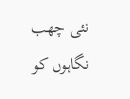نئی چھب نگاہوں کو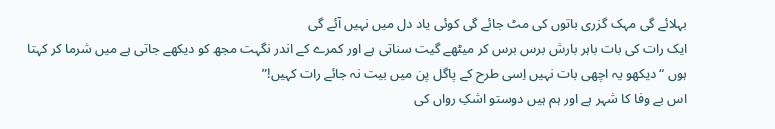بہلائے گی مہک گزری باتوں کی مٹ جائے گی کوئی یاد دل میں نہیں آئے گی
ایک رات کی بات باہر بارش برس برس کر میٹھے گیت سناتی ہے اور کمرے کے اندر نگہت مجھ کو دیکھے جاتی ہے میں شرما کر کہتا ہوں “دیکھو یہ اچھی بات نہیں اِسی طرح کے پاگل پن میں بیت نہ جائے رات کہیں!”
اس بے وفا کا شہر ہے اور ہم ہیں دوستو اشکِ رواں کی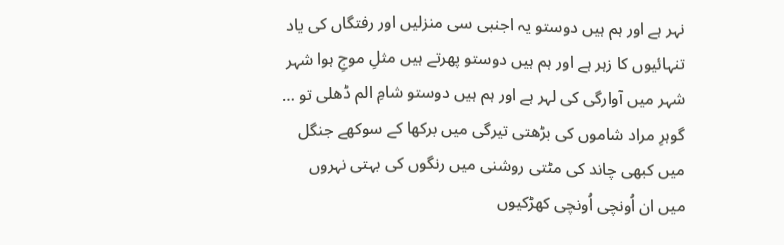نہر ہے اور ہم ہیں دوستو یہ اجنبی سی منزلیں اور رفتگاں کی یاد تنہائیوں کا زہر ہے اور ہم ہیں دوستو پھرتے ہیں مثلِ موجِ ہوا شہر شہر میں آوارگی کی لہر ہے اور ہم ہیں دوستو شامِ الم ڈھلی تو …
گوہرِ مراد شاموں کی بڑھتی تیرگی میں برکھا کے سوکھے جنگل میں کبھی چاند کی مٹتی روشنی میں رنگوں کی بہتی نہروں میں ان اُونچی اُونچی کھڑکیوں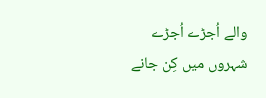والے اُجڑے اُجڑے شہروں میں کِن جانے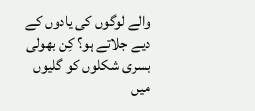والے لوگوں کی یادوں کے دیے جلاتے ہو؟ کِن بھولی بسری شکلوں کو گلیوں میں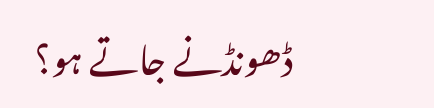ڈھونڈنے جاتے ہو؟